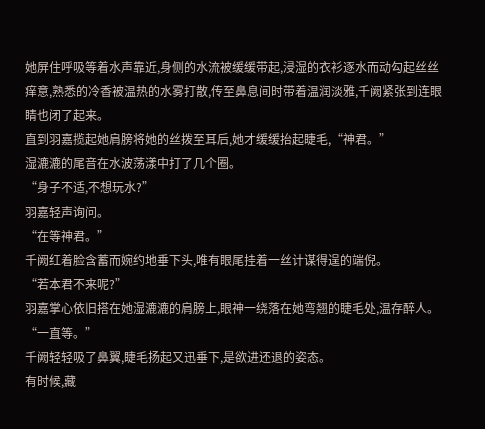她屏住呼吸等着水声靠近,身侧的水流被缓缓带起,浸湿的衣衫逐水而动勾起丝丝痒意,熟悉的冷香被温热的水雾打散,传至鼻息间时带着温润淡雅,千阙紧张到连眼睛也闭了起来。
直到羽嘉揽起她肩膀将她的丝拨至耳后,她才缓缓抬起睫毛,“神君。”
湿漉漉的尾音在水波荡漾中打了几个圈。
“身子不适,不想玩水?”
羽嘉轻声询问。
“在等神君。”
千阙红着脸含蓄而婉约地垂下头,唯有眼尾挂着一丝计谋得逞的端倪。
“若本君不来呢?”
羽嘉掌心依旧搭在她湿漉漉的肩膀上,眼神一绕落在她弯翘的睫毛处,温存醉人。
“一直等。”
千阙轻轻吸了鼻翼,睫毛扬起又迅垂下,是欲进还退的姿态。
有时候,藏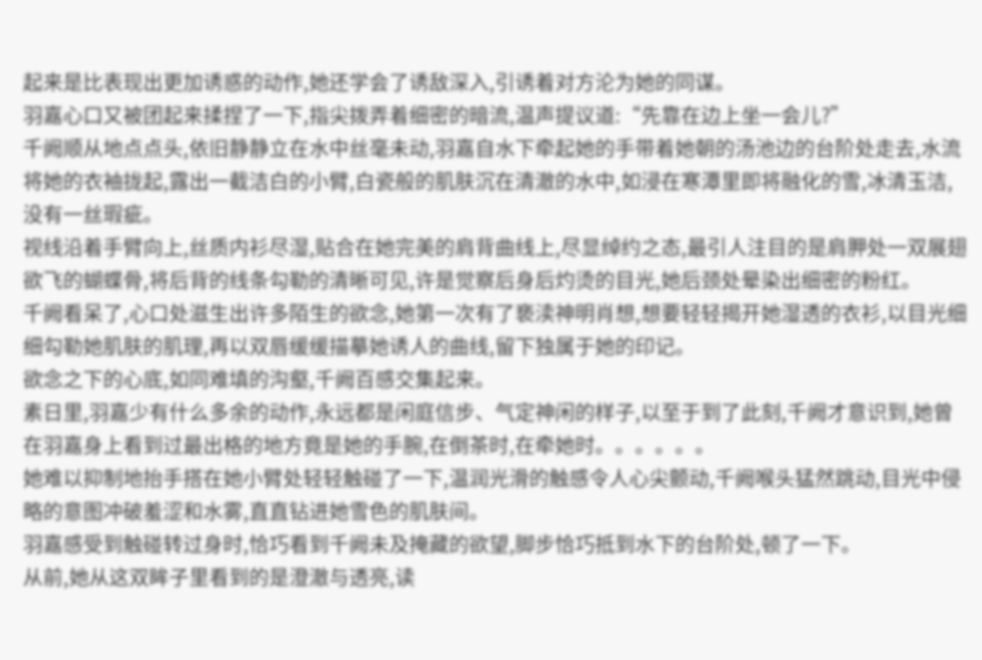起来是比表现出更加诱惑的动作,她还学会了诱敌深入,引诱着对方沦为她的同谋。
羽嘉心口又被团起来揉捏了一下,指尖拨弄着细密的暗流,温声提议道:“先靠在边上坐一会儿?”
千阙顺从地点点头,依旧静静立在水中丝毫未动,羽嘉自水下牵起她的手带着她朝的汤池边的台阶处走去,水流将她的衣袖拢起,露出一截洁白的小臂,白瓷般的肌肤沉在清澈的水中,如浸在寒潭里即将融化的雪,冰清玉洁,没有一丝瑕疵。
视线沿着手臂向上,丝质内衫尽湿,贴合在她完美的肩背曲线上,尽显绰约之态,最引人注目的是肩胛处一双展翅欲飞的蝴蝶骨,将后背的线条勾勒的清晰可见,许是觉察后身后灼烫的目光,她后颈处晕染出细密的粉红。
千阙看呆了,心口处滋生出许多陌生的欲念,她第一次有了亵渎神明肖想,想要轻轻揭开她湿透的衣衫,以目光细细勾勒她肌肤的肌理,再以双唇缓缓描摹她诱人的曲线,留下独属于她的印记。
欲念之下的心底,如同难填的沟壑,千阙百感交集起来。
素日里,羽嘉少有什么多余的动作,永远都是闲庭信步、气定神闲的样子,以至于到了此刻,千阙才意识到,她曾在羽嘉身上看到过最出格的地方竟是她的手腕,在倒茶时,在牵她时。。。。。。
她难以抑制地抬手搭在她小臂处轻轻触碰了一下,温润光滑的触感令人心尖颤动,千阙喉头猛然跳动,目光中侵略的意图冲破羞涩和水雾,直直钻进她雪色的肌肤间。
羽嘉感受到触碰转过身时,恰巧看到千阙未及掩藏的欲望,脚步恰巧抵到水下的台阶处,顿了一下。
从前,她从这双眸子里看到的是澄澈与透亮,读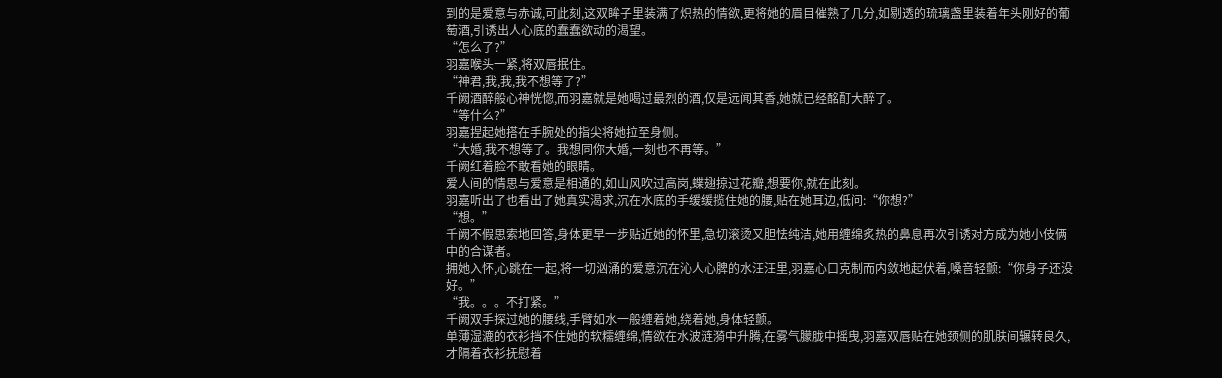到的是爱意与赤诚,可此刻,这双眸子里装满了炽热的情欲,更将她的眉目催熟了几分,如剔透的琉璃盏里装着年头刚好的葡萄酒,引诱出人心底的蠢蠢欲动的渴望。
“怎么了?”
羽嘉喉头一紧,将双唇抿住。
“神君,我,我,我不想等了?”
千阙酒醉般心神恍惚,而羽嘉就是她喝过最烈的酒,仅是远闻其香,她就已经酩酊大醉了。
“等什么?”
羽嘉捏起她搭在手腕处的指尖将她拉至身侧。
“大婚,我不想等了。我想同你大婚,一刻也不再等。”
千阙红着脸不敢看她的眼睛。
爱人间的情思与爱意是相通的,如山风吹过高岗,蝶翅掠过花瓣,想要你,就在此刻。
羽嘉听出了也看出了她真实渴求,沉在水底的手缓缓揽住她的腰,贴在她耳边,低问:“你想?”
“想。”
千阙不假思索地回答,身体更早一步贴近她的怀里,急切滚烫又胆怯纯洁,她用缠绵炙热的鼻息再次引诱对方成为她小伎俩中的合谋者。
拥她入怀,心跳在一起,将一切汹涌的爱意沉在沁人心脾的水汪汪里,羽嘉心口克制而内敛地起伏着,嗓音轻颤:“你身子还没好。”
“我。。。不打紧。”
千阙双手探过她的腰线,手臂如水一般缠着她,绕着她,身体轻颤。
单薄湿漉的衣衫挡不住她的软糯缠绵,情欲在水波涟漪中升腾,在雾气朦胧中摇曳,羽嘉双唇贴在她颈侧的肌肤间辗转良久,才隔着衣衫抚慰着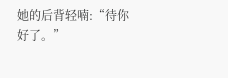她的后背轻喃:“待你好了。”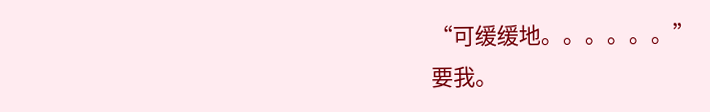“可缓缓地。。。。。。”
要我。